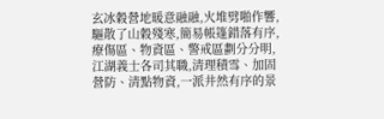玄冰穀營地暖意融融,火堆劈啪作響,驅散了山穀殘寒,簡易帳篷錯落有序,療傷區、物資區、警戒區劃分分明,江湖義士各司其職,清理積雪、加固營防、清點物資,一派井然有序的景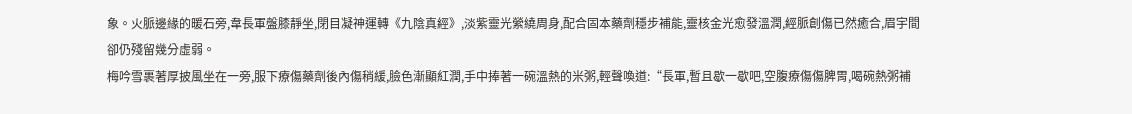象。火脈邊緣的暖石旁,韋長軍盤膝靜坐,閉目凝神運轉《九陰真經》,淡紫靈光縈繞周身,配合固本藥劑穩步補能,靈核金光愈發溫潤,經脈創傷已然癒合,眉宇間卻仍殘留幾分虛弱。
梅吟雪裹著厚披風坐在一旁,服下療傷藥劑後內傷稍緩,臉色漸顯紅潤,手中捧著一碗溫熱的米粥,輕聲喚道:“長軍,暫且歇一歇吧,空腹療傷傷脾胃,喝碗熱粥補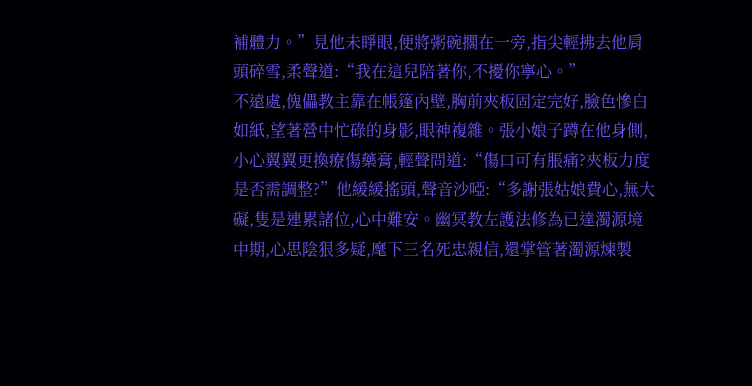補體力。”見他未睜眼,便將粥碗擱在一旁,指尖輕拂去他肩頭碎雪,柔聲道:“我在這兒陪著你,不擾你寧心。”
不遠處,傀儡教主靠在帳篷內壁,胸前夾板固定完好,臉色慘白如紙,望著營中忙碌的身影,眼神複雜。張小娘子蹲在他身側,小心翼翼更換療傷藥膏,輕聲問道:“傷口可有脹痛?夾板力度是否需調整?”他緩緩搖頭,聲音沙啞:“多謝張姑娘費心,無大礙,隻是連累諸位,心中難安。幽冥教左護法修為已達濁源境中期,心思陰狠多疑,麾下三名死忠親信,還掌管著濁源煉製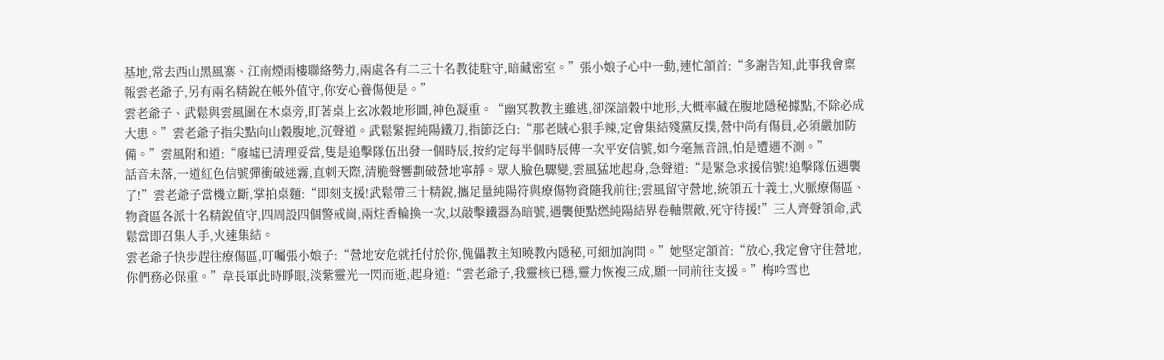基地,常去西山黑風寨、江南煙雨樓聯絡勢力,兩處各有二三十名教徒駐守,暗藏密室。”張小娘子心中一動,連忙頷首:“多謝告知,此事我會稟報雲老爺子,另有兩名精銳在帳外值守,你安心養傷便是。”
雲老爺子、武鬆與雲風圍在木桌旁,盯著桌上玄冰穀地形圖,神色凝重。“幽冥教教主雖逃,卻深諳穀中地形,大概率藏在腹地隱秘據點,不除必成大患。”雲老爺子指尖點向山穀腹地,沉聲道。武鬆緊握純陽鐵刀,指節泛白:“那老賊心狠手辣,定會集結殘黨反撲,營中尚有傷員,必須嚴加防備。”雲風附和道:“廢墟已清理妥當,隻是追擊隊伍出發一個時辰,按約定每半個時辰傳一次平安信號,如今毫無音訊,怕是遭遇不測。”
話音未落,一道紅色信號彈衝破迷霧,直刺天際,清脆聲響劃破營地寧靜。眾人臉色驟變,雲風猛地起身,急聲道:“是緊急求援信號!追擊隊伍遇襲了!”雲老爺子當機立斷,掌拍桌麵:“即刻支援!武鬆帶三十精銳,攜足量純陽符與療傷物資隨我前往;雲風留守營地,統領五十義士,火脈療傷區、物資區各派十名精銳值守,四周設四個警戒崗,兩炷香輪換一次,以敲擊鐵器為暗號,遇襲便點燃純陽結界卷軸禦敵,死守待援!”三人齊聲領命,武鬆當即召集人手,火速集結。
雲老爺子快步趕往療傷區,叮囑張小娘子:“營地安危就托付於你,傀儡教主知曉教內隱秘,可細加詢問。”她堅定頷首:“放心,我定會守住營地,你們務必保重。”韋長軍此時睜眼,淡紫靈光一閃而逝,起身道:“雲老爺子,我靈核已穩,靈力恢複三成,願一同前往支援。”梅吟雪也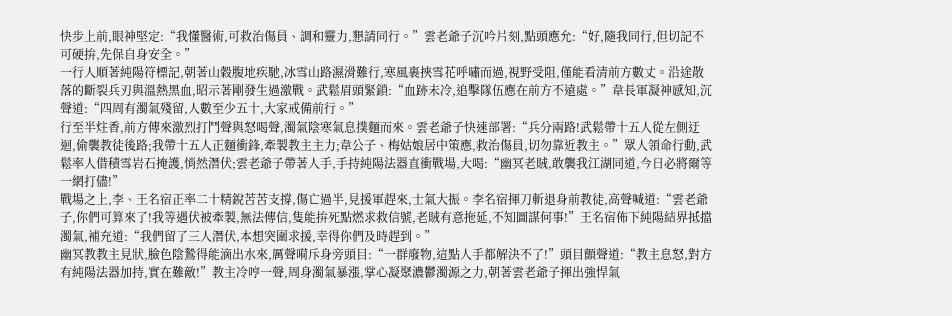快步上前,眼神堅定:“我懂醫術,可救治傷員、調和靈力,懇請同行。”雲老爺子沉吟片刻,點頭應允:“好,隨我同行,但切記不可硬拚,先保自身安全。”
一行人順著純陽符標記,朝著山穀腹地疾馳,冰雪山路濕滑難行,寒風裹挾雪花呼嘯而過,視野受阻,僅能看清前方數丈。沿途散落的斷裂兵刃與溫熱黑血,昭示著剛發生過激戰。武鬆眉頭緊鎖:“血跡未冷,追擊隊伍應在前方不遠處。”韋長軍凝神感知,沉聲道:“四周有濁氣殘留,人數至少五十,大家戒備前行。”
行至半炷香,前方傳來激烈打鬥聲與怒喝聲,濁氣陰寒氣息撲麵而來。雲老爺子快速部署:“兵分兩路!武鬆帶十五人從左側迂迴,偷襲教徒後路;我帶十五人正麵衝鋒,牽製教主主力;韋公子、梅姑娘居中策應,救治傷員,切勿靠近教主。”眾人領命行動,武鬆率人借積雪岩石掩護,悄然潛伏;雲老爺子帶著人手,手持純陽法器直衝戰場,大喝:“幽冥老賊,敢襲我江湖同道,今日必將爾等一網打儘!”
戰場之上,李、王名宿正率二十精銳苦苦支撐,傷亡過半,見援軍趕來,士氣大振。李名宿揮刀斬退身前教徒,高聲喊道:“雲老爺子,你們可算來了!我等遇伏被牽製,無法傳信,隻能拚死點燃求救信號,老賊有意拖延,不知圖謀何事!”王名宿佈下純陽結界抵擋濁氣,補充道:“我們留了三人潛伏,本想突圍求援,幸得你們及時趕到。”
幽冥教教主見狀,臉色陰鷙得能滴出水來,厲聲嗬斥身旁頭目:“一群廢物,這點人手都解決不了!”頭目顫聲道:“教主息怒,對方有純陽法器加持,實在難敵!”教主冷哼一聲,周身濁氣暴漲,掌心凝聚濃鬱濁源之力,朝著雲老爺子揮出強悍氣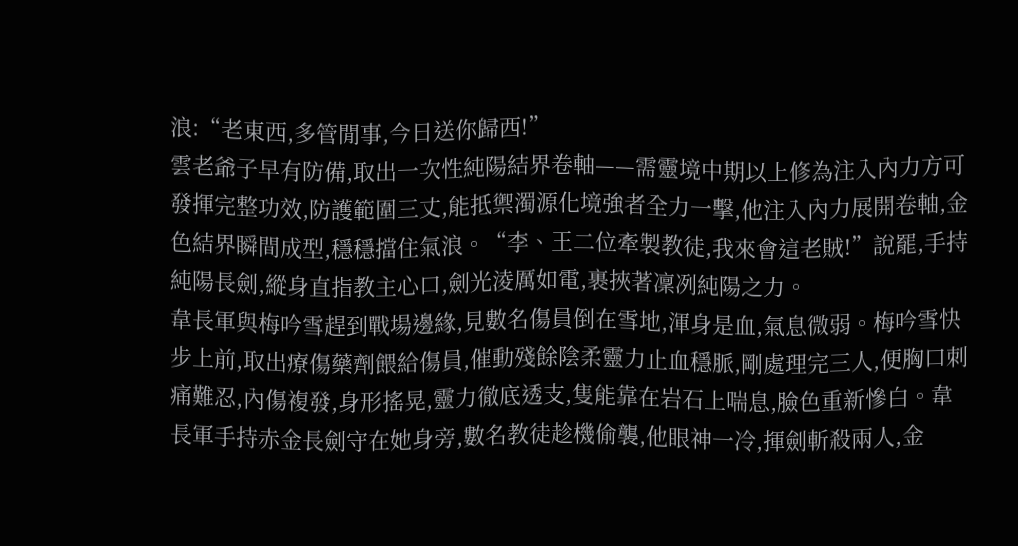浪:“老東西,多管閒事,今日送你歸西!”
雲老爺子早有防備,取出一次性純陽結界卷軸——需靈境中期以上修為注入內力方可發揮完整功效,防護範圍三丈,能抵禦濁源化境強者全力一擊,他注入內力展開卷軸,金色結界瞬間成型,穩穩擋住氣浪。“李、王二位牽製教徒,我來會這老賊!”說罷,手持純陽長劍,縱身直指教主心口,劍光淩厲如電,裹挾著凜冽純陽之力。
韋長軍與梅吟雪趕到戰場邊緣,見數名傷員倒在雪地,渾身是血,氣息微弱。梅吟雪快步上前,取出療傷藥劑餵給傷員,催動殘餘陰柔靈力止血穩脈,剛處理完三人,便胸口刺痛難忍,內傷複發,身形搖晃,靈力徹底透支,隻能靠在岩石上喘息,臉色重新慘白。韋長軍手持赤金長劍守在她身旁,數名教徒趁機偷襲,他眼神一冷,揮劍斬殺兩人,金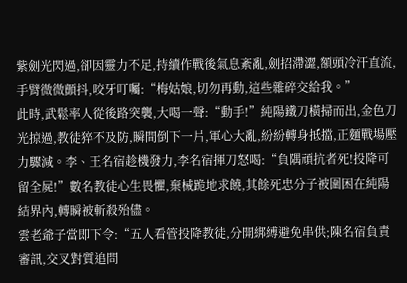紫劍光閃過,卻因靈力不足,持續作戰後氣息紊亂,劍招滯澀,額頭冷汗直流,手臂微微顫抖,咬牙叮囑:“梅姑娘,切勿再動,這些雜碎交給我。”
此時,武鬆率人從後路突襲,大喝一聲:“動手!”純陽鐵刀橫掃而出,金色刀光掠過,教徒猝不及防,瞬間倒下一片,軍心大亂,紛紛轉身抵擋,正麵戰場壓力驟減。李、王名宿趁機發力,李名宿揮刀怒喝:“負隅頑抗者死!投降可留全屍!”數名教徒心生畏懼,棄械跪地求饒,其餘死忠分子被圍困在純陽結界內,轉瞬被斬殺殆儘。
雲老爺子當即下令:“五人看管投降教徒,分開綁縛避免串供;陳名宿負責審訊,交叉對質追問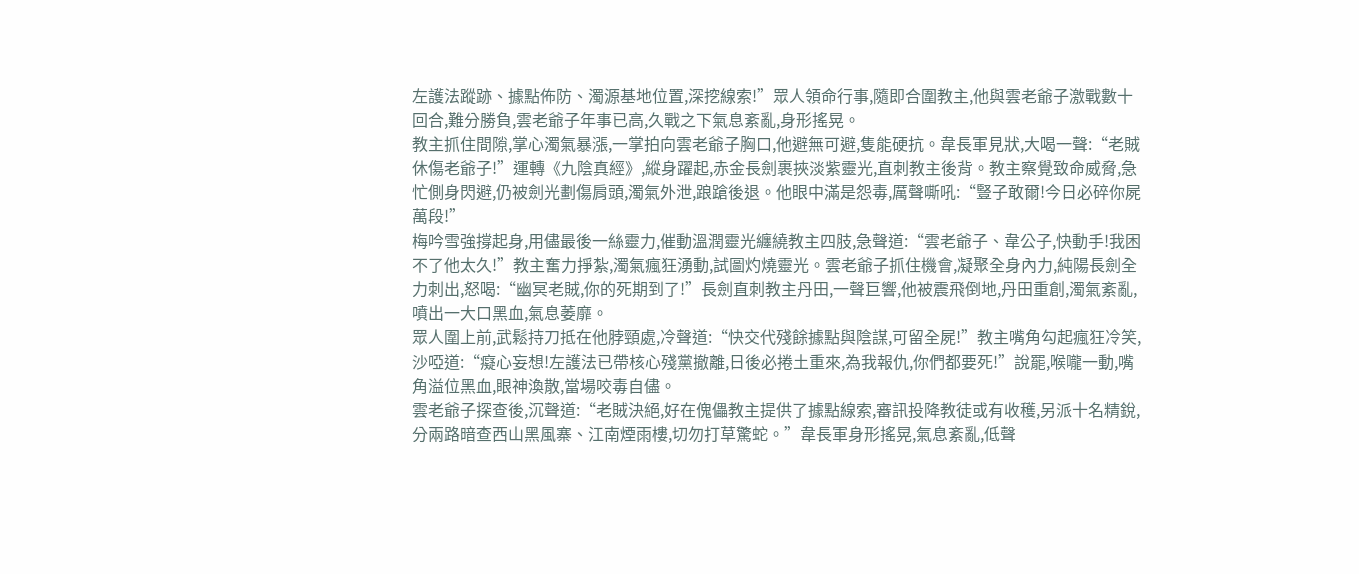左護法蹤跡、據點佈防、濁源基地位置,深挖線索!”眾人領命行事,隨即合圍教主,他與雲老爺子激戰數十回合,難分勝負,雲老爺子年事已高,久戰之下氣息紊亂,身形搖晃。
教主抓住間隙,掌心濁氣暴漲,一掌拍向雲老爺子胸口,他避無可避,隻能硬抗。韋長軍見狀,大喝一聲:“老賊休傷老爺子!”運轉《九陰真經》,縱身躍起,赤金長劍裹挾淡紫靈光,直刺教主後背。教主察覺致命威脅,急忙側身閃避,仍被劍光劃傷肩頭,濁氣外泄,踉蹌後退。他眼中滿是怨毒,厲聲嘶吼:“豎子敢爾!今日必碎你屍萬段!”
梅吟雪強撐起身,用儘最後一絲靈力,催動溫潤靈光纏繞教主四肢,急聲道:“雲老爺子、韋公子,快動手!我困不了他太久!”教主奮力掙紮,濁氣瘋狂湧動,試圖灼燒靈光。雲老爺子抓住機會,凝聚全身內力,純陽長劍全力刺出,怒喝:“幽冥老賊,你的死期到了!”長劍直刺教主丹田,一聲巨響,他被震飛倒地,丹田重創,濁氣紊亂,噴出一大口黑血,氣息萎靡。
眾人圍上前,武鬆持刀抵在他脖頸處,冷聲道:“快交代殘餘據點與陰謀,可留全屍!”教主嘴角勾起瘋狂冷笑,沙啞道:“癡心妄想!左護法已帶核心殘黨撤離,日後必捲土重來,為我報仇,你們都要死!”說罷,喉嚨一動,嘴角溢位黑血,眼神渙散,當場咬毒自儘。
雲老爺子探查後,沉聲道:“老賊決絕,好在傀儡教主提供了據點線索,審訊投降教徒或有收穫,另派十名精銳,分兩路暗查西山黑風寨、江南煙雨樓,切勿打草驚蛇。”韋長軍身形搖晃,氣息紊亂,低聲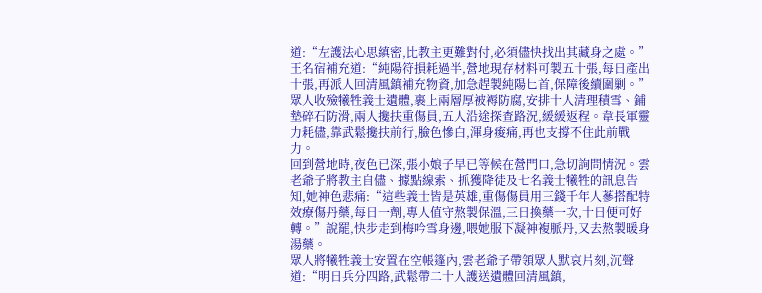道:“左護法心思縝密,比教主更難對付,必須儘快找出其藏身之處。”王名宿補充道:“純陽符損耗過半,營地現存材料可製五十張,每日產出十張,再派人回清風鎮補充物資,加急趕製純陽匕首,保障後續圍剿。”
眾人收殮犧牲義士遺體,裹上兩層厚被褥防腐,安排十人清理積雪、鋪墊碎石防滑,兩人攙扶重傷員,五人沿途探查路況,緩緩返程。韋長軍靈力耗儘,靠武鬆攙扶前行,臉色慘白,渾身痠痛,再也支撐不住此前戰力。
回到營地時,夜色已深,張小娘子早已等候在營門口,急切詢問情況。雲老爺子將教主自儘、據點線索、抓獲降徒及七名義士犧牲的訊息告知,她神色悲痛:“這些義士皆是英雄,重傷傷員用三錢千年人蔘搭配特效療傷丹藥,每日一劑,專人值守熬製保溫,三日換藥一次,十日便可好轉。”說罷,快步走到梅吟雪身邊,喂她服下凝神複脈丹,又去熬製暖身湯藥。
眾人將犧牲義士安置在空帳篷內,雲老爺子帶領眾人默哀片刻,沉聲道:“明日兵分四路,武鬆帶二十人護送遺體回清風鎮,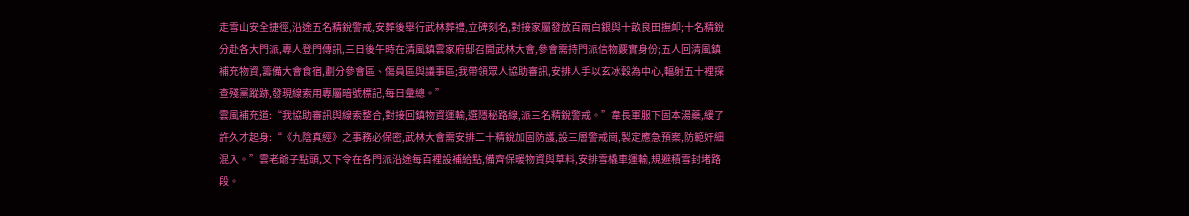走雪山安全捷徑,沿途五名精銳警戒,安葬後舉行武林葬禮,立碑刻名,對接家屬發放百兩白銀與十畝良田撫卹;十名精銳分赴各大門派,專人登門傳訊,三日後午時在清風鎮雲家府邸召開武林大會,參會需持門派信物覈實身份;五人回清風鎮補充物資,籌備大會食宿,劃分參會區、傷員區與議事區;我帶領眾人協助審訊,安排人手以玄冰穀為中心,輻射五十裡探查殘黨蹤跡,發現線索用專屬暗號標記,每日彙總。”
雲風補充道:“我協助審訊與線索整合,對接回鎮物資運輸,選隱秘路線,派三名精銳警戒。”韋長軍服下固本湯藥,緩了許久才起身:“《九陰真經》之事務必保密,武林大會需安排二十精銳加固防護,設三層警戒崗,製定應急預案,防範奸細混入。”雲老爺子點頭,又下令在各門派沿途每百裡設補給點,備齊保暖物資與草料,安排雪橇車運輸,規避積雪封堵路段。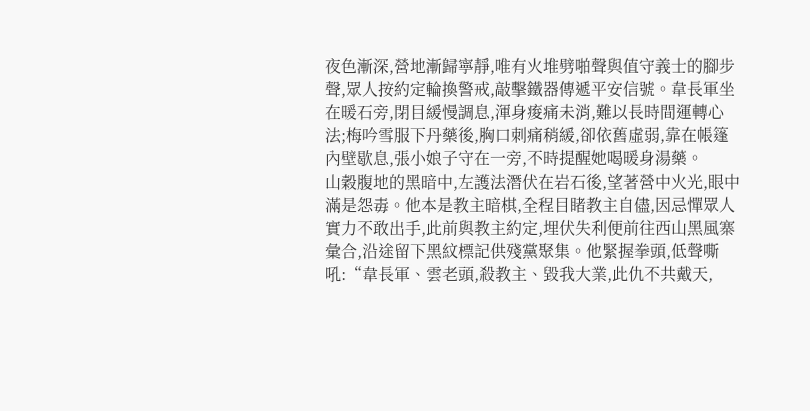夜色漸深,營地漸歸寧靜,唯有火堆劈啪聲與值守義士的腳步聲,眾人按約定輪換警戒,敲擊鐵器傳遞平安信號。韋長軍坐在暖石旁,閉目緩慢調息,渾身痠痛未消,難以長時間運轉心法;梅吟雪服下丹藥後,胸口刺痛稍緩,卻依舊虛弱,靠在帳篷內壁歇息,張小娘子守在一旁,不時提醒她喝暖身湯藥。
山穀腹地的黑暗中,左護法潛伏在岩石後,望著營中火光,眼中滿是怨毒。他本是教主暗棋,全程目睹教主自儘,因忌憚眾人實力不敢出手,此前與教主約定,埋伏失利便前往西山黑風寨彙合,沿途留下黑紋標記供殘黨聚集。他緊握拳頭,低聲嘶吼:“韋長軍、雲老頭,殺教主、毀我大業,此仇不共戴天,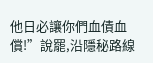他日必讓你們血債血償!”說罷,沿隱秘路線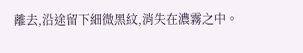離去,沿途留下細微黑紋,消失在濃霧之中。